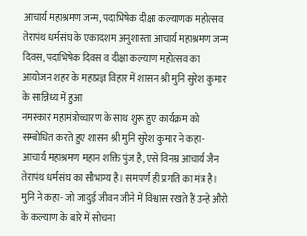आचार्य महाश्रमण जन्म, पदाभिषेक दीक्षा कल्याणक महोत्सव
तेरापंथ धर्मसंघ के एकादशम अनुशास्ता आचार्य महाश्रमण जन्म दिवस, पदाभिषेक दिवस व दीक्षा कल्याण महोत्सव का आयोजन शहर के महाप्रज्ञ विहार में शासन श्री मुनि सुरेश कुमार के सान्निध्य में हुआ
नमस्कार महामंत्रोच्चारण के साथ शुरू हुए कार्यक्रम को सम्बोधित करते हुए शासन श्री मुनि सुरेश कुमार ने कहा- आचार्य महाश्रमण महान शक्ति पुंज है, एसे विनम्र आचार्य जैन तेरापंथ धर्मसंघ का सौभाग्य है। समपर्ण ही प्रगति का मंत्र है। मुनि ने कहा- जो जादुई जीवन जीने में विश्वास रखते हैं उन्हे औरो के कल्याण के बारे में सोचना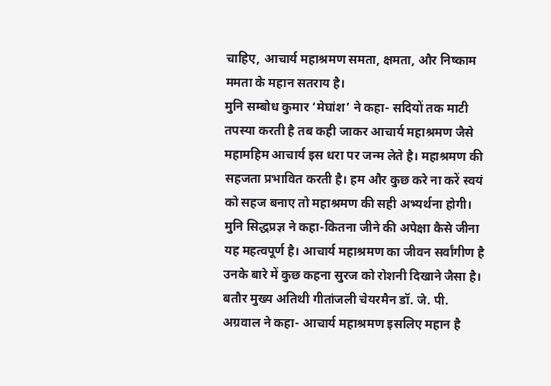चाहिए, आचार्य महाश्रमण समता, क्षमता, और निष्काम ममता के महान सतराय है।
मुनि सम्बोध कुमार ‘मेघांश’ ने कहा- सदियों तक माटी तपस्या करती है तब कही जाकर आचार्य महाश्रमण जैसे महामहिम आचार्य इस धरा पर जन्म लेते है। महाश्रमण की सहजता प्रभावित करती है। हम और कुछ करे ना करें स्वयं को सहज बनाए तो महाश्रमण की सही अभ्यर्थना होगी।
मुनि सिद्धप्रज्ञ ने कहा-कितना जीने की अपेक्षा कैसे जीना यह महत्वपूर्ण है। आचार्य महाश्रमण का जीवन सर्वांगीण है उनके बारे में कुछ कहना सुरज को रोशनी दिखाने जैसा है।
बतौर मुख्य अतिथी गीतांजली चेयरमैन डॉ. जे. पी. अग्रवाल ने कहा- आचार्य महाश्रमण इसलिए महान है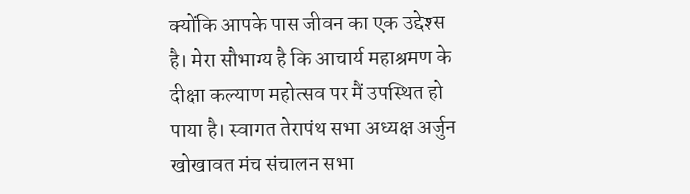क्योंकि आपके पास जीवन का एक उद्देश्स है। मेरा सौभाग्य है कि आचार्य महाश्रमण के दीक्षा कल्याण महोत्सव पर मैं उपस्थित हो पाया है। स्वागत तेरापंथ सभा अध्यक्ष अर्जुन खोखावत मंच संचालन सभा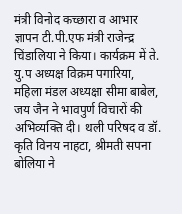मंत्री विनोद कच्छारा व आभार ज्ञापन टी.पी.एफ मंत्री राजेन्द्र चिंडालिया ने किया। कार्यक्रम में ते. यु.प अध्यक्ष विक्रम पगारिया, महिला मंडल अध्यक्षा सीमा बाबेल, जय जैन ने भावपुर्ण विचारों की अभिव्यक्ति दी। थली परिषद व डॉ. कृति विनय नाहटा, श्रीमती सपना बोलिया ने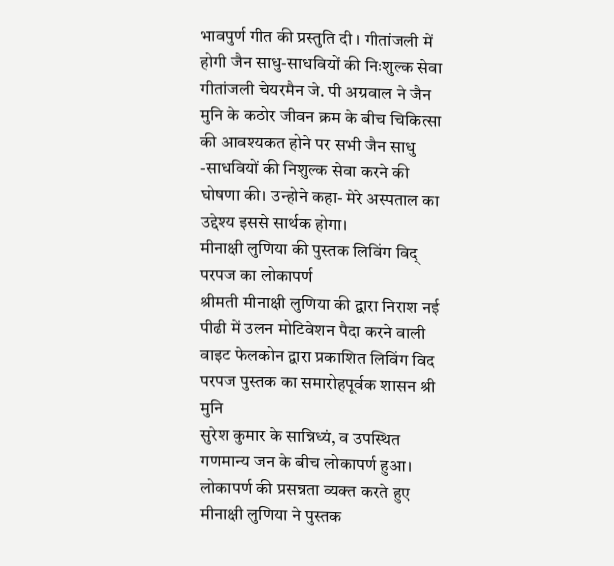भावपुर्ण गीत की प्रस्तुति दी । गीतांजली में होगी जैन साधु-साधवियों की निःशुल्क सेवा
गीतांजली चेयरमैन जे. पी अग्रवाल ने जैन मुनि के कठोर जीवन क्रम के बीच चिकित्सा की आवश्यकत होने पर सभी जैन साधु -साधवियों की निशुल्क सेवा करने की घोषणा की। उन्होने कहा- मेरे अस्पताल का उद्देश्य इससे सार्थक होगा।
मीनाक्षी लुणिया की पुस्तक लिविंग विद् परपज का लोकापर्ण
श्रीमती मीनाक्षी लुणिया की द्वारा निराश नई पीढी में उलन मोटिवेशन पैदा करने वाली वाइट फेलकोन द्वारा प्रकाशित लिविंग विद परपज पुस्तक का समारोहपूर्वक शासन श्री मुनि
सुरेश कुमार के सान्निध्यं, व उपस्थित गणमान्य जन के बीच लोकापर्ण हुआ। लोकापर्ण की प्रसन्नता व्यक्त करते हुए मीनाक्षी लुणिया ने पुस्तक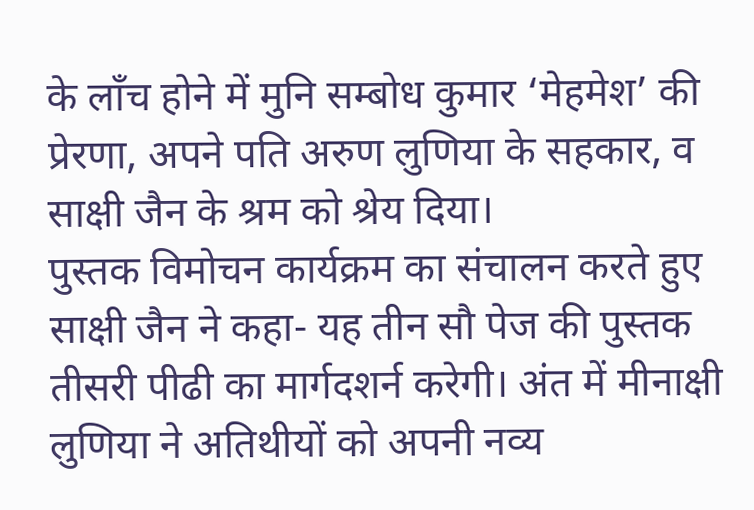के लाँच होने में मुनि सम्बोध कुमार ‘मेहमेश’ की प्रेरणा, अपने पति अरुण लुणिया के सहकार, व साक्षी जैन के श्रम को श्रेय दिया।
पुस्तक विमोचन कार्यक्रम का संचालन करते हुए साक्षी जैन ने कहा- यह तीन सौ पेज की पुस्तक तीसरी पीढी का मार्गदशर्न करेगी। अंत में मीनाक्षी लुणिया ने अतिथीयों को अपनी नव्य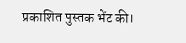प्रकाशित पुस्तक भेंट की।